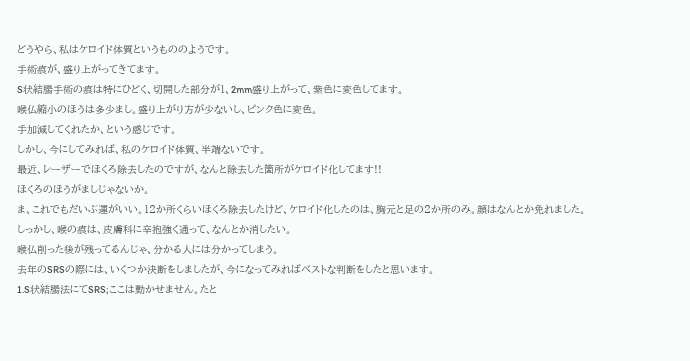どうやら、私はケロイド体質というもののようです。
手術痕が、盛り上がってきてます。
S状結腸手術の痕は特にひどく、切開した部分が1、2mm盛り上がって、紫色に変色してます。
喉仏縮小のほうは多少まし。盛り上がり方が少ないし、ピンク色に変色。
手加減してくれたか、という感じです。
しかし、今にしてみれば、私のケロイド体質、半端ないです。
最近、レーザーでほくろ除去したのですが、なんと除去した箇所がケロイド化してます!!
ほくろのほうがましじゃないか。
ま、これでもだいぶ運がいい。12か所くらいほくろ除去したけど、ケロイド化したのは、胸元と足の2か所のみ。顔はなんとか免れました。
しっかし、喉の痕は、皮膚科に辛抱強く通って、なんとか消したい。
喉仏削った後が残ってるんじゃ、分かる人には分かってしまう。
去年のSRSの際には、いくつか決断をしましたが、今になってみればベストな判断をしたと思います。
1.S状結腸法にてSRS;ここは動かせません。たと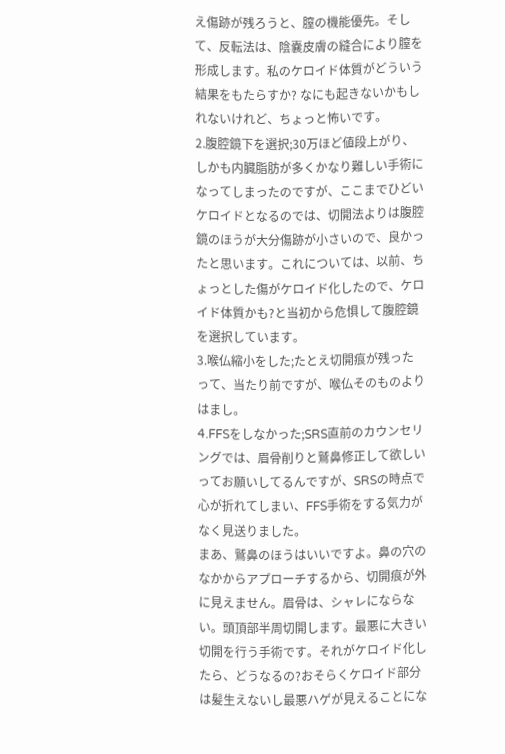え傷跡が残ろうと、膣の機能優先。そして、反転法は、陰嚢皮膚の縫合により膣を形成します。私のケロイド体質がどういう結果をもたらすか? なにも起きないかもしれないけれど、ちょっと怖いです。
2.腹腔鏡下を選択;30万ほど値段上がり、しかも内臓脂肪が多くかなり難しい手術になってしまったのですが、ここまでひどいケロイドとなるのでは、切開法よりは腹腔鏡のほうが大分傷跡が小さいので、良かったと思います。これについては、以前、ちょっとした傷がケロイド化したので、ケロイド体質かも?と当初から危惧して腹腔鏡を選択しています。
3.喉仏縮小をした;たとえ切開痕が残ったって、当たり前ですが、喉仏そのものよりはまし。
4.FFSをしなかった;SRS直前のカウンセリングでは、眉骨削りと鷲鼻修正して欲しいってお願いしてるんですが、SRSの時点で心が折れてしまい、FFS手術をする気力がなく見送りました。
まあ、鷲鼻のほうはいいですよ。鼻の穴のなかからアプローチするから、切開痕が外に見えません。眉骨は、シャレにならない。頭頂部半周切開します。最悪に大きい切開を行う手術です。それがケロイド化したら、どうなるの?おそらくケロイド部分は髪生えないし最悪ハゲが見えることにな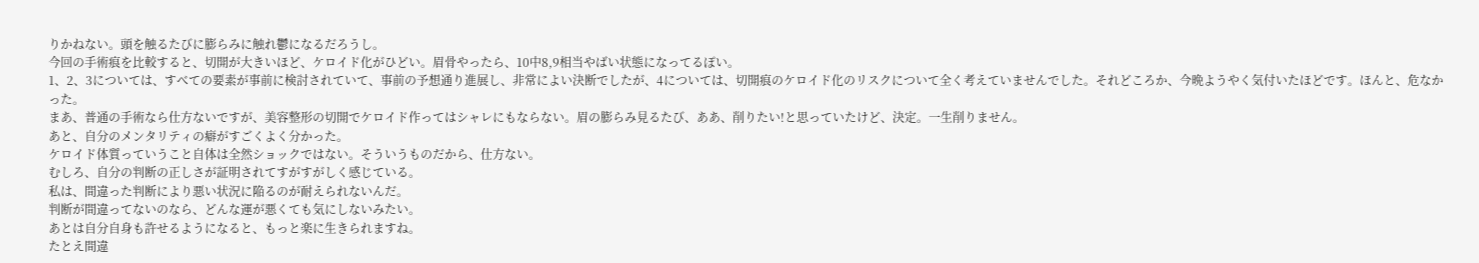りかねない。頭を触るたびに膨らみに触れ鬱になるだろうし。
今回の手術痕を比較すると、切開が大きいほど、ケロイド化がひどい。眉骨やったら、10中8,9相当やばい状態になってるぽい。
1、2、3については、すべての要素が事前に検討されていて、事前の予想通り進展し、非常によい決断でしたが、4については、切開痕のケロイド化のリスクについて全く考えていませんでした。それどころか、今晩ようやく気付いたほどです。ほんと、危なかった。
まあ、普通の手術なら仕方ないですが、美容整形の切開でケロイド作ってはシャレにもならない。眉の膨らみ見るたび、ああ、削りたい!と思っていたけど、決定。一生削りません。
あと、自分のメンタリティの癖がすごくよく分かった。
ケロイド体質っていうこと自体は全然ショックではない。そういうものだから、仕方ない。
むしろ、自分の判断の正しさが証明されてすがすがしく感じている。
私は、間違った判断により悪い状況に陥るのが耐えられないんだ。
判断が間違ってないのなら、どんな運が悪くても気にしないみたい。
あとは自分自身も許せるようになると、もっと楽に生きられますね。
たとえ間違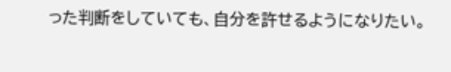った判断をしていても、自分を許せるようになりたい。